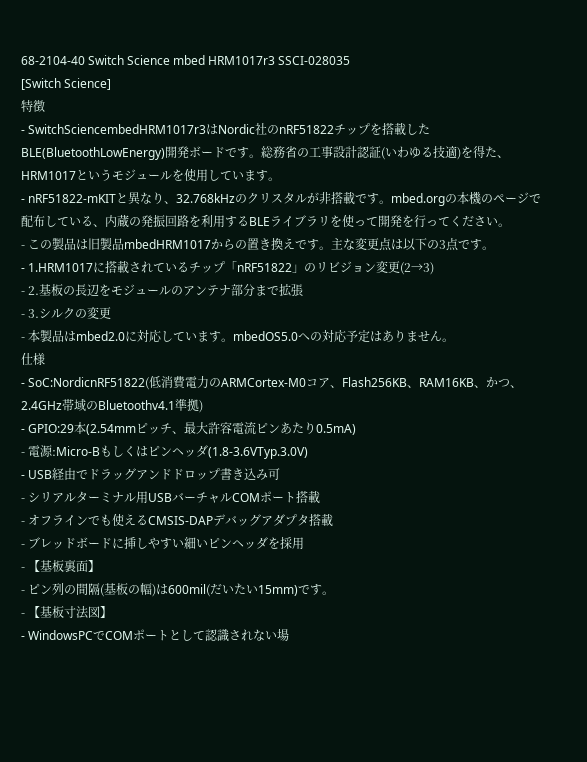68-2104-40 Switch Science mbed HRM1017r3 SSCI-028035
[Switch Science]
特徴
- SwitchSciencembedHRM1017r3はNordic社のnRF51822チップを搭載したBLE(BluetoothLowEnergy)開発ボードです。総務省の工事設計認証(いわゆる技適)を得た、HRM1017というモジュールを使用しています。
- nRF51822-mKITと異なり、32.768kHzのクリスタルが非搭載です。mbed.orgの本機のページで配布している、内蔵の発振回路を利用するBLEライブラリを使って開発を行ってください。
- この製品は旧製品mbedHRM1017からの置き換えです。主な変更点は以下の3点です。
- 1.HRM1017に搭載されているチップ「nRF51822」のリビジョン変更(2→3)
- 2.基板の長辺をモジュールのアンテナ部分まで拡張
- 3.シルクの変更
- 本製品はmbed2.0に対応しています。mbedOS5.0への対応予定はありません。
仕様
- SoC:NordicnRF51822(低消費電力のARMCortex-M0コア、Flash256KB、RAM16KB、かつ、2.4GHz帯域のBluetoothv4.1準拠)
- GPIO:29本(2.54mmピッチ、最大許容電流ピンあたり0.5mA)
- 電源:Micro-Bもしくはピンヘッダ(1.8-3.6VTyp.3.0V)
- USB経由でドラッグアンドドロップ書き込み可
- シリアルターミナル用USBバーチャルCOMポート搭載
- オフラインでも使えるCMSIS-DAPデバッグアダプタ搭載
- ブレッドボードに挿しやすい細いピンヘッダを採用
- 【基板裏面】
- ピン列の間隔(基板の幅)は600mil(だいたい15mm)です。
- 【基板寸法図】
- WindowsPCでCOMポートとして認識されない場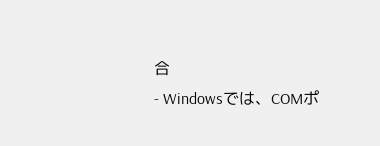合
- Windowsでは、COMポ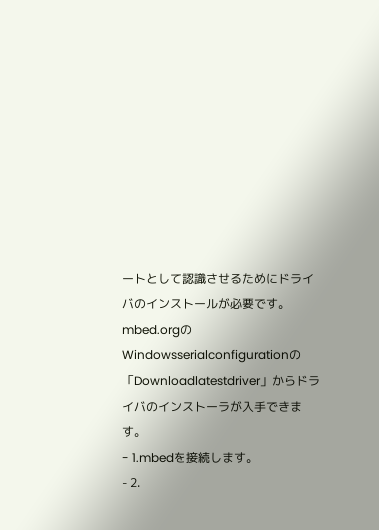ートとして認識させるためにドライバのインストールが必要です。mbed.orgのWindowsserialconfigurationの「Downloadlatestdriver」からドライバのインストーラが入手できます。
- 1.mbedを接続します。
- 2.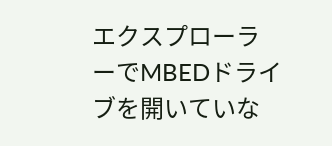エクスプローラーでMBEDドライブを開いていな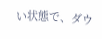い状態で、ダウ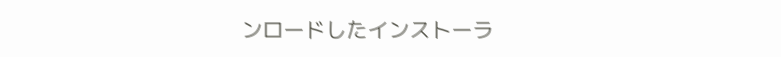ンロードしたインストーラ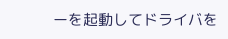ーを起動してドライバを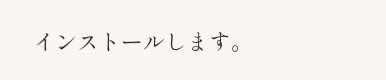インストールします。